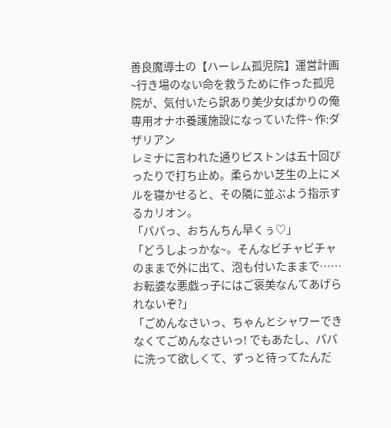善良魔導士の【ハーレム孤児院】運営計画 ~行き場のない命を救うために作った孤児院が、気付いたら訳あり美少女ばかりの俺専用オナホ養護施設になっていた件~ 作:ダザリアン
レミナに言われた通りピストンは五十回ぴったりで打ち止め。柔らかい芝生の上にメルを寝かせると、その隣に並ぶよう指示するカリオン。
「パパっ、おちんちん早くぅ♡」
「どうしよっかな~。そんなビチャビチャのままで外に出て、泡も付いたままで……お転婆な悪戯っ子にはご褒美なんてあげられないぞ?」
「ごめんなさいっ、ちゃんとシャワーできなくてごめんなさいっ! でもあたし、パパに洗って欲しくて、ずっと待ってたんだ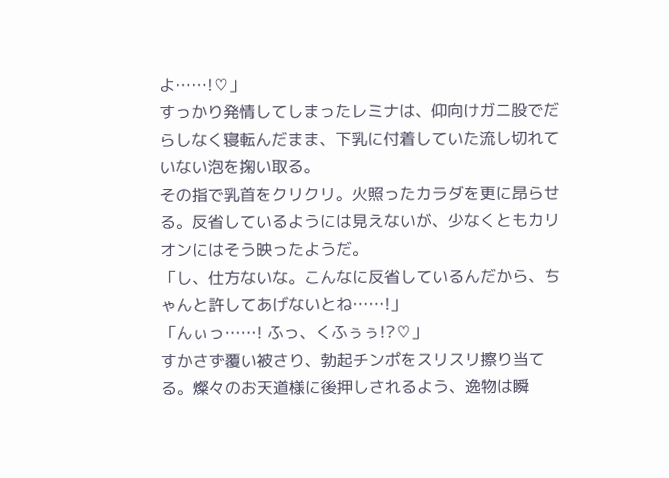よ……!♡」
すっかり発情してしまったレミナは、仰向けガニ股でだらしなく寝転んだまま、下乳に付着していた流し切れていない泡を掬い取る。
その指で乳首をクリクリ。火照ったカラダを更に昂らせる。反省しているようには見えないが、少なくともカリオンにはそう映ったようだ。
「し、仕方ないな。こんなに反省しているんだから、ちゃんと許してあげないとね……!」
「んぃっ……! ふっ、くふぅぅ!?♡」
すかさず覆い被さり、勃起チンポをスリスリ擦り当てる。燦々のお天道様に後押しされるよう、逸物は瞬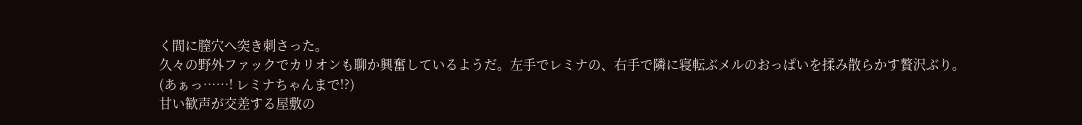く間に膣穴へ突き刺さった。
久々の野外ファックでカリオンも聊か興奮しているようだ。左手でレミナの、右手で隣に寝転ぶメルのおっぱいを揉み散らかす贅沢ぶり。
(あぁっ……! レミナちゃんまで!?)
甘い歓声が交差する屋敷の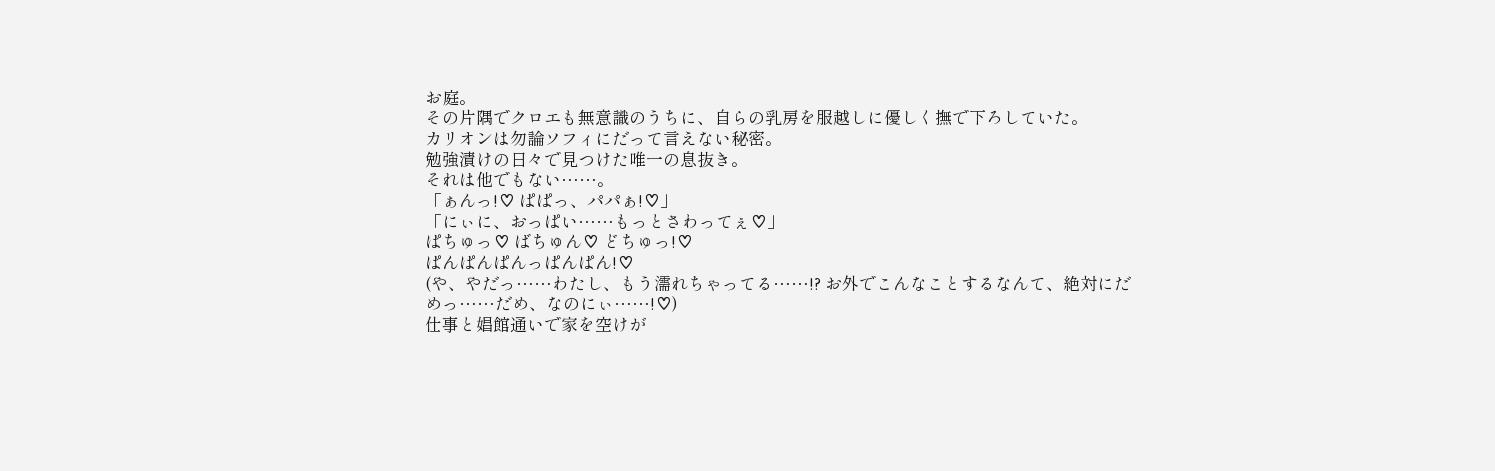お庭。
その片隅でクロエも無意識のうちに、自らの乳房を服越しに優しく撫で下ろしていた。
カリオンは勿論ソフィにだって言えない秘密。
勉強漬けの日々で見つけた唯一の息抜き。
それは他でもない……。
「ぁんっ!♡ ぱぱっ、パパぁ!♡」
「にぃに、おっぱい……もっとさわってぇ♡」
ぱちゅっ♡ ばちゅん♡ どちゅっ!♡
ぱんぱんぱんっぱんぱん!♡
(や、やだっ……わたし、もう濡れちゃってる……!? お外でこんなことするなんて、絶対にだめっ……だめ、なのにぃ……!♡)
仕事と娼館通いで家を空けが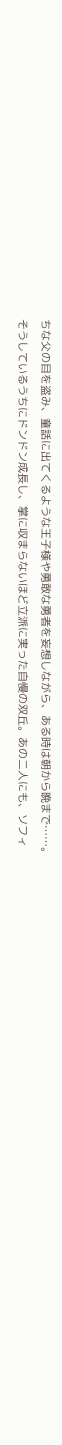ちな父の目を盗み、童話に出てくるような王子様や勇敢な勇者を妄想しながら、ある時は朝から晩まで……。
そうしているうちにドンドン成長し、掌に収まらないほど立派に実った自慢の双丘。あの二人にも、ソフィ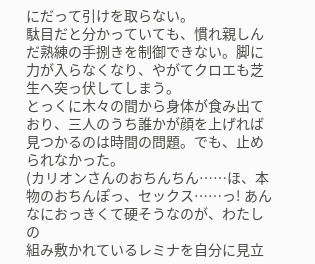にだって引けを取らない。
駄目だと分かっていても、慣れ親しんだ熟練の手捌きを制御できない。脚に力が入らなくなり、やがてクロエも芝生へ突っ伏してしまう。
とっくに木々の間から身体が食み出ており、三人のうち誰かが顔を上げれば見つかるのは時間の問題。でも、止められなかった。
(カリオンさんのおちんちん……ほ、本物のおちんぽっ、セックス……っ! あんなにおっきくて硬そうなのが、わたしの
組み敷かれているレミナを自分に見立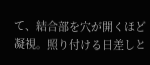て、結合部を穴が開くほど凝視。照り付ける日差しと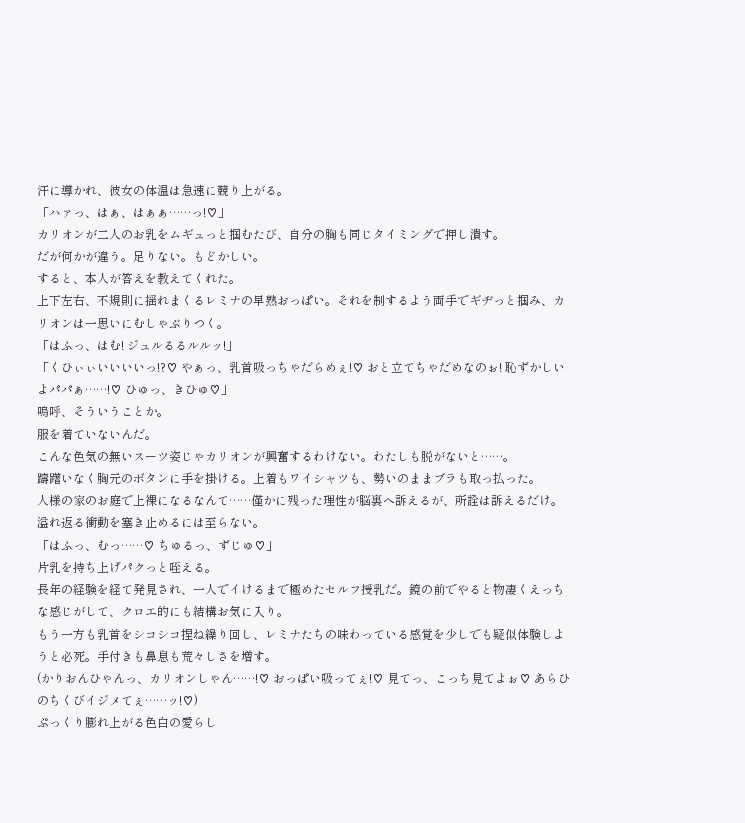汗に導かれ、彼女の体温は急速に競り上がる。
「ハァっ、はぁ、はぁぁ……っ!♡」
カリオンが二人のお乳をムギュっと掴むたび、自分の胸も同じタイミングで押し潰す。
だが何かが違う。足りない。もどかしい。
すると、本人が答えを教えてくれた。
上下左右、不規則に揺れまくるレミナの早熟おっぱい。それを制するよう両手でギヂっと掴み、カリオンは一思いにむしゃぶりつく。
「はふっ、はむ! ジュルるるルルッ!」
「くひぃぃいいいいっ!?♡ やぁっ、乳首吸っちゃだらめぇ!♡ おと立てちゃだめなのぉ! 恥ずかしいよパパぁ……!♡ ひゅっ、きひゅ♡」
嗚呼、そういうことか。
服を着ていないんだ。
こんな色気の無いスーツ姿じゃカリオンが興奮するわけない。わたしも脱がないと……。
躊躇いなく胸元のボタンに手を掛ける。上着もワイシャツも、勢いのままブラも取っ払った。
人様の家のお庭で上裸になるなんて……僅かに残った理性が脳裏へ訴えるが、所詮は訴えるだけ。溢れ返る衝動を塞き止めるには至らない。
「はふっ、むっ……♡ ちゅるっ、ずじゅ♡」
片乳を持ち上げパクっと咥える。
長年の経験を経て発見され、一人でイけるまで極めたセルフ授乳だ。鏡の前でやると物凄くえっちな感じがして、クロエ的にも結構お気に入り。
もう一方も乳首をシコシコ捏ね繰り回し、レミナたちの味わっている感覚を少しでも疑似体験しようと必死。手付きも鼻息も荒々しさを増す。
(かりおんひゃんっ、カリオンしゃん……!♡ おっぱい吸ってぇ!♡ 見てっ、こっち見てよぉ♡ あらひのちくびイジメてぇ……ッ!♡)
ぷっくり膨れ上がる色白の愛らし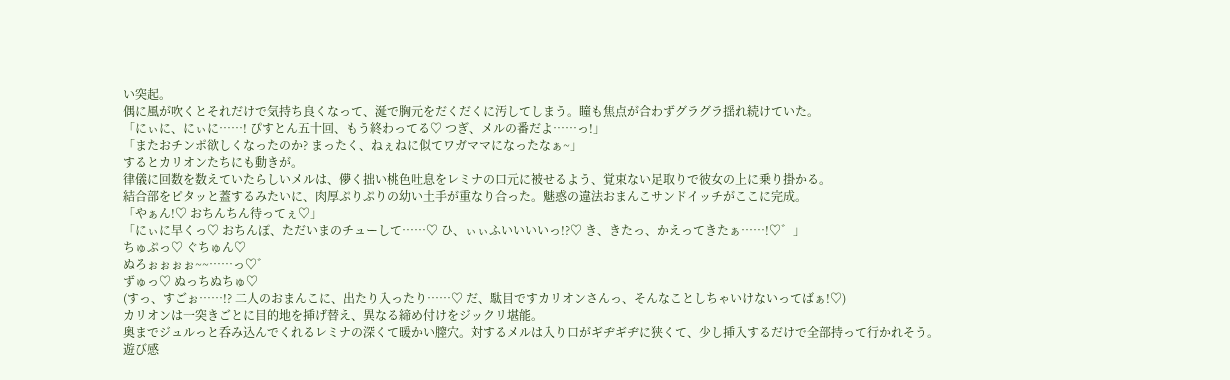い突起。
偶に風が吹くとそれだけで気持ち良くなって、涎で胸元をだくだくに汚してしまう。瞳も焦点が合わずグラグラ揺れ続けていた。
「にぃに、にぃに……! ぴすとん五十回、もう終わってる♡ つぎ、メルの番だよ……っ!」
「またおチンポ欲しくなったのか? まったく、ねぇねに似てワガママになったなぁ~」
するとカリオンたちにも動きが。
律儀に回数を数えていたらしいメルは、儚く拙い桃色吐息をレミナの口元に被せるよう、覚束ない足取りで彼女の上に乗り掛かる。
結合部をピタッと蓋するみたいに、肉厚ぷりぷりの幼い土手が重なり合った。魅惑の違法おまんこサンドイッチがここに完成。
「やぁん!♡ おちんちん待ってぇ♡」
「にぃに早くっ♡ おちんぽ、ただいまのチューして……♡ ひ、ぃぃふいいいいっ!?♡ き、きたっ、かえってきたぁ……!♡゛」
ちゅぷっ♡ ぐちゅん♡
ぬろぉぉぉぉ~~……っ♡゛
ずゅっ♡ ぬっちぬちゅ♡
(すっ、すごぉ……!? 二人のおまんこに、出たり入ったり……♡ だ、駄目ですカリオンさんっ、そんなことしちゃいけないってばぁ!♡)
カリオンは一突きごとに目的地を挿げ替え、異なる締め付けをジックリ堪能。
奥までジュルっと呑み込んでくれるレミナの深くて暖かい膣穴。対するメルは入り口がギヂギヂに狭くて、少し挿入するだけで全部持って行かれそう。
遊び感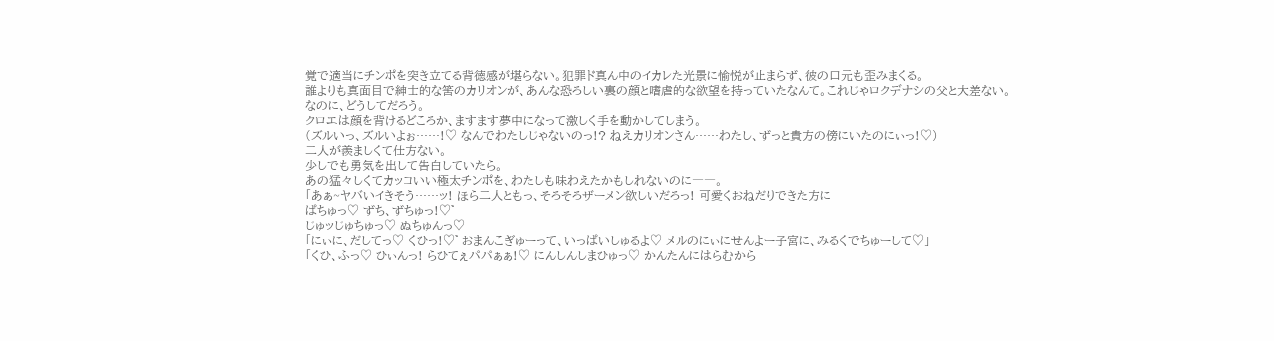覚で適当にチンポを突き立てる背徳感が堪らない。犯罪ド真ん中のイカレた光景に愉悦が止まらず、彼の口元も歪みまくる。
誰よりも真面目で紳士的な筈のカリオンが、あんな恐ろしい裏の顔と嗜虐的な欲望を持っていたなんて。これじゃロクデナシの父と大差ない。
なのに、どうしてだろう。
クロエは顔を背けるどころか、ますます夢中になって激しく手を動かしてしまう。
(ズルいっ、ズルいよぉ……!♡ なんでわたしじゃないのっ!? ねえカリオンさん……わたし、ずっと貴方の傍にいたのにぃっ!♡)
二人が羨ましくて仕方ない。
少しでも勇気を出して告白していたら。
あの猛々しくてカッコいい極太チンポを、わたしも味わえたかもしれないのに――。
「あぁ~ヤバいイきそう……ッ! ほら二人ともっ、そろそろザーメン欲しいだろっ! 可愛くおねだりできた方に
ぱちゅっ♡ ずち、ずちゅっ!♡゛
じゅッじゅちゅっ♡ ぬちゅんっ♡
「にぃに、だしてっ♡ くひっ!♡゛ おまんこぎゅーって、いっぱいしゅるよ♡ メルのにぃにせんよー子宮に、みるくでちゅーして♡」
「くひ、ふっ♡ ひぃんっ! らひてぇパパぁぁ!♡ にんしんしまひゅっ♡ かんたんにはらむから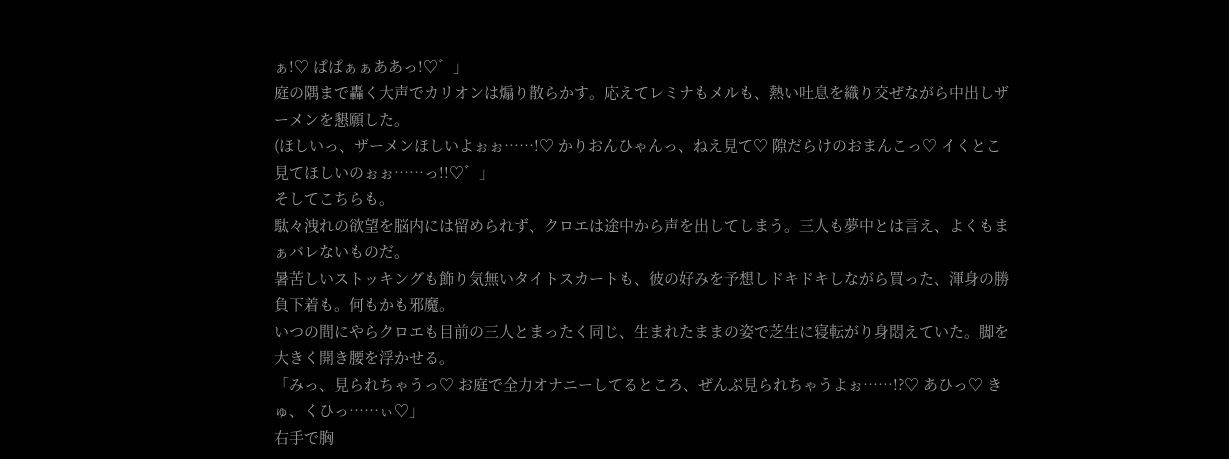ぁ!♡ ぱぱぁぁああっ!♡゛」
庭の隅まで轟く大声でカリオンは煽り散らかす。応えてレミナもメルも、熱い吐息を織り交ぜながら中出しザーメンを懇願した。
(ほしいっ、ザーメンほしいよぉぉ……!♡ かりおんひゃんっ、ねえ見て♡ 隙だらけのおまんこっ♡ イくとこ見てほしいのぉぉ……っ!!♡゛」
そしてこちらも。
駄々洩れの欲望を脳内には留められず、クロエは途中から声を出してしまう。三人も夢中とは言え、よくもまぁバレないものだ。
暑苦しいストッキングも飾り気無いタイトスカートも、彼の好みを予想しドキドキしながら買った、渾身の勝負下着も。何もかも邪魔。
いつの間にやらクロエも目前の三人とまったく同じ、生まれたままの姿で芝生に寝転がり身悶えていた。脚を大きく開き腰を浮かせる。
「みっ、見られちゃうっ♡ お庭で全力オナニーしてるところ、ぜんぶ見られちゃうよぉ……!?♡ あひっ♡ きゅ、くひっ……ぃ♡」
右手で胸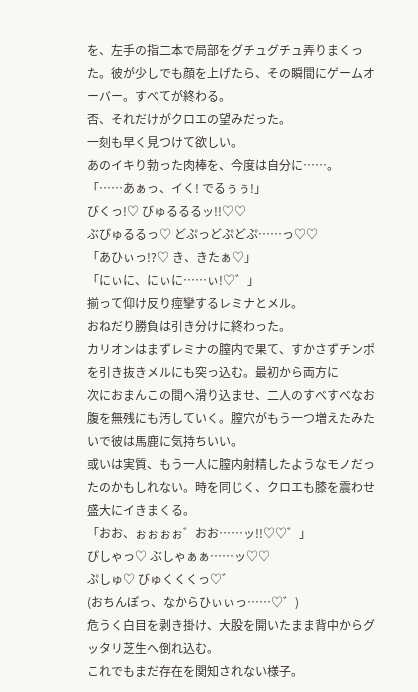を、左手の指二本で局部をグチュグチュ弄りまくった。彼が少しでも顔を上げたら、その瞬間にゲームオーバー。すべてが終わる。
否、それだけがクロエの望みだった。
一刻も早く見つけて欲しい。
あのイキり勃った肉棒を、今度は自分に……。
「……あぁっ、イく! でるぅぅ!」
びくっ!♡ びゅるるるッ!!♡♡
ぶぴゅるるっ♡ どぷっどぷどぷ……っ♡♡
「あひぃっ!?♡ き、きたぁ♡」
「にぃに、にぃに……ぃ!♡゛」
揃って仰け反り痙攣するレミナとメル。
おねだり勝負は引き分けに終わった。
カリオンはまずレミナの膣内で果て、すかさずチンポを引き抜きメルにも突っ込む。最初から両方に
次におまんこの間へ滑り込ませ、二人のすべすべなお腹を無残にも汚していく。膣穴がもう一つ増えたみたいで彼は馬鹿に気持ちいい。
或いは実質、もう一人に膣内射精したようなモノだったのかもしれない。時を同じく、クロエも膝を震わせ盛大にイきまくる。
「おお、ぉぉぉぉ゛おお……ッ!!♡♡゛」
ぴしゃっ♡ ぶしゃぁぁ……ッ♡♡
ぷしゅ♡ びゅくくくっ♡゛
(おちんぽっ、なからひぃぃっ……♡゛)
危うく白目を剥き掛け、大股を開いたまま背中からグッタリ芝生へ倒れ込む。
これでもまだ存在を関知されない様子。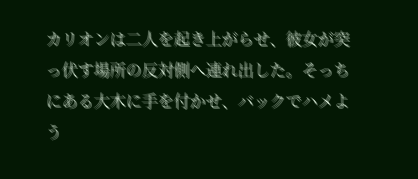カリオンは二人を起き上がらせ、彼女が突っ伏す場所の反対側へ連れ出した。そっちにある大木に手を付かせ、バックでハメよう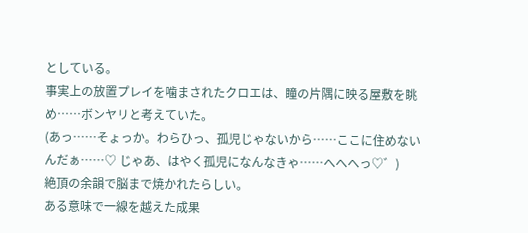としている。
事実上の放置プレイを噛まされたクロエは、瞳の片隅に映る屋敷を眺め……ボンヤリと考えていた。
(あっ……そょっか。わらひっ、孤児じゃないから……ここに住めないんだぁ……♡ じゃあ、はやく孤児になんなきゃ……へへへっ♡゛)
絶頂の余韻で脳まで焼かれたらしい。
ある意味で一線を越えた成果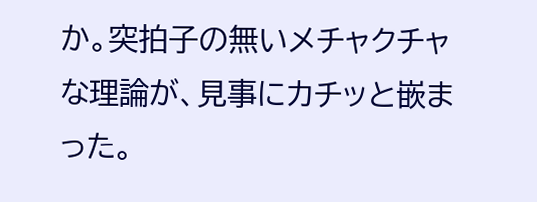か。突拍子の無いメチャクチャな理論が、見事にカチッと嵌まった。